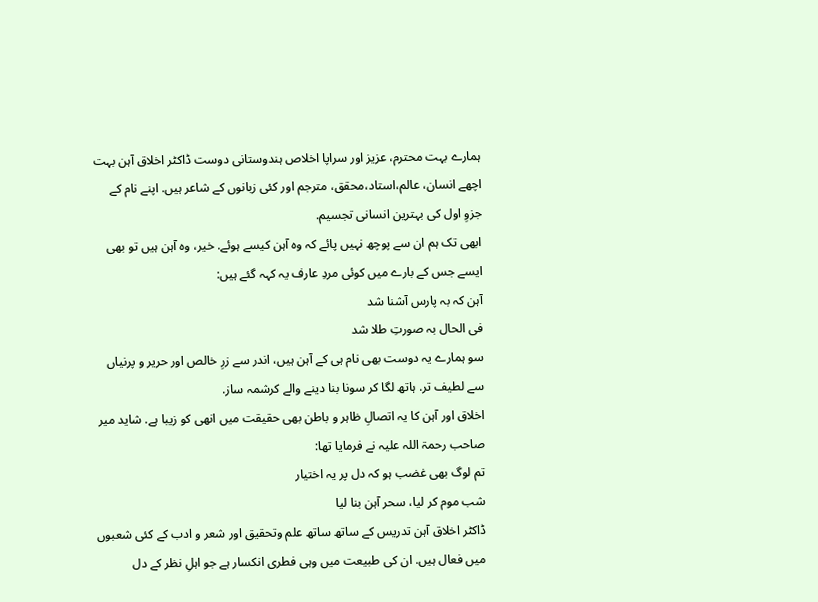ہمارے بہت محترم، عزیز اور سراپا اخلاص ہندوستانی دوست ڈاکٹر اخلاق آہن بہت اچھے انسان، عالم،استاد،محقق، مترجم اور کئی زبانوں کے شاعر ہیں. اپنے نام کے جزوِ اول کی بہترین انسانی تجسیم.
ابھی تک ہم ان سے پوچھ نہیں پائے کہ وہ آہن کیسے ہوئے. خیر، وہ آہن ہیں تو بھی ایسے جس کے بارے میں کوئی مردِ عارف یہ کہہ گئے ہیں:
آہن کہ بہ پارس آشنا شد
فی الحال بہ صورتِ طلا شد
سو ہمارے یہ دوست بھی نام ہی کے آہن ہیں، اندر سے زرِ خالص اور حریر و پرنیاں سے لطیف تر. ہاتھ لگا کر سونا بنا دینے والے کرشمہ ساز.
اخلاق اور آہن کا یہ اتصالِ ظاہر و باطن بھی حقیقت میں انھی کو زیبا ہے. شاید میر صاحب رحمۃ اللہ علیہ نے فرمایا تھا:
تم لوگ بھی غضب ہو کہ دل پر یہ اختیار
شب موم کر لیا، سحر آہن بنا لیا
ڈاکٹر اخلاق آہن تدریس کے ساتھ ساتھ علم وتحقیق اور شعر و ادب کے کئی شعبوں میں فعال ہیں. ان کی طبیعت میں وہی فطری انکسار ہے جو اہلِ نظر کے دل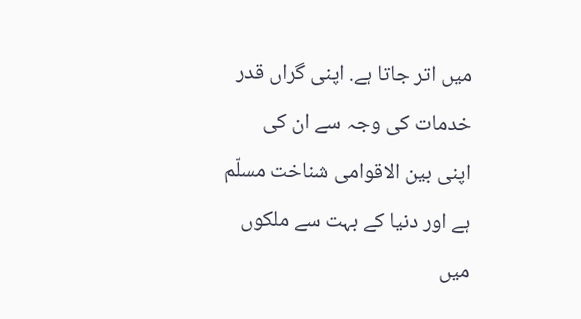میں اتر جاتا ہے. اپنی گراں قدر خدمات کی وجہ سے ان کی اپنی بین الاقوامی شناخت مسلّم ہے اور دنیا کے بہت سے ملکوں میں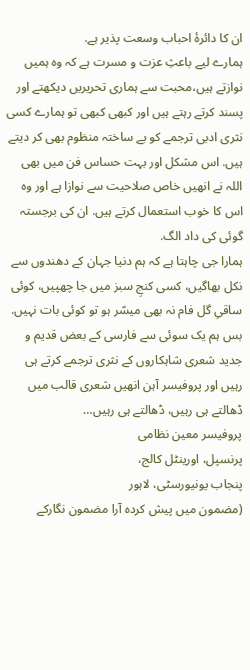ان کا دائرۂ احباب وسعت پذیر ہے.
ہمارے لیے باعثِ عزت و مسرت ہے کہ وہ ہمیں نوازتے ہیں،محبت سے ہماری تحریریں دیکھتے اور پسند کرتے رہتے ہیں اور کبھی کبھی تو ہمارے کسی نثری ادبی ترجمے کو بے ساختہ منظوم بھی کر دیتے ہیں. اس مشکل اور بہت حساس فن میں بھی اللہ نے انھیں خاص صلاحیت سے نوازا ہے اور وہ اس کا خوب استعمال کرتے ہیں. ان کی برجستہ گوئی کی داد الگ.
ہمارا جی چاہتا ہے کہ ہم دنیا جہان کے دھندوں سے نکل بھاگیں، کسی کنجِ سبز میں جا چھپیں، کوئی ساقیِ گل فام نہ بھی میسّر ہو تو کوئی بات نہیں. بس ہم یک سوئی سے فارسی کے بعض قدیم و جدید شعری شاہکاروں کے نثری ترجمے کرتے ہی رہیں اور پروفیسر آہن انھیں شعری قالب میں ڈھالتے ہی رہیں، ڈھالتے ہی رہیں…
پروفیسر معین نظامی
پرنسپل، اورینٹل کالج،
پنجاب یونیورسٹی، لاہور
(مضمون میں پیش کردہ آرا مضمون نگارکے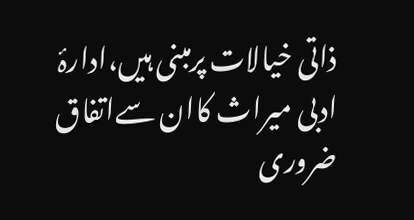ذاتی خیالات پرمبنی ہیں،ادارۂ ادبی میراث کاان سےاتفاق ضروری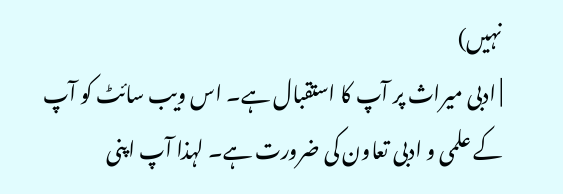نہیں)
| ادبی میراث پر آپ کا استقبال ہے۔ اس ویب سائٹ کو آپ کے علمی و ادبی تعاون کی ضرورت ہے۔ لہذا آپ اپنی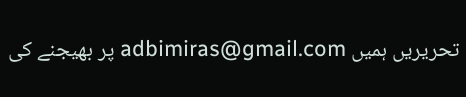تحریریں ہمیں adbimiras@gmail.com پر بھیجنے کی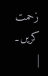زحمت کریں۔ |